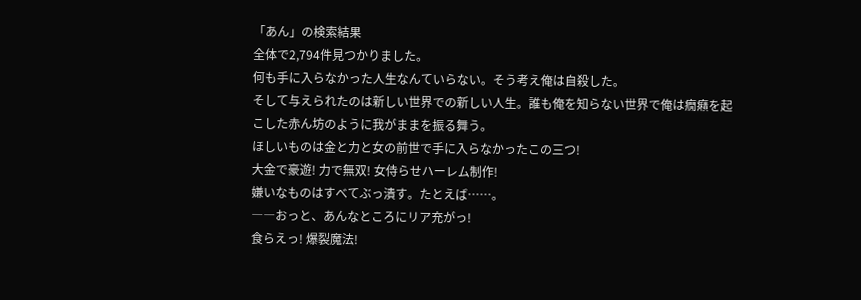「あん」の検索結果
全体で2,794件見つかりました。
何も手に入らなかった人生なんていらない。そう考え俺は自殺した。
そして与えられたのは新しい世界での新しい人生。誰も俺を知らない世界で俺は癇癪を起こした赤ん坊のように我がままを振る舞う。
ほしいものは金と力と女の前世で手に入らなかったこの三つ!
大金で豪遊! 力で無双! 女侍らせハーレム制作!
嫌いなものはすべてぶっ潰す。たとえば……。
――おっと、あんなところにリア充がっ!
食らえっ! 爆裂魔法!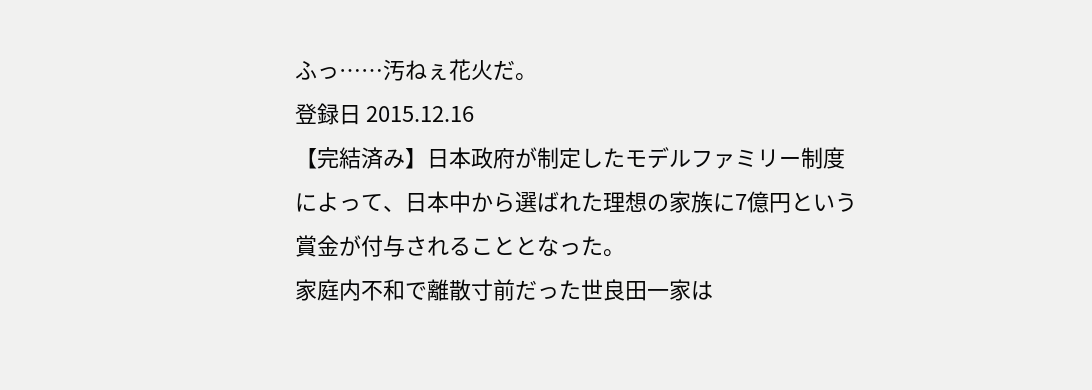ふっ……汚ねぇ花火だ。
登録日 2015.12.16
【完結済み】日本政府が制定したモデルファミリー制度によって、日本中から選ばれた理想の家族に7億円という賞金が付与されることとなった。
家庭内不和で離散寸前だった世良田一家は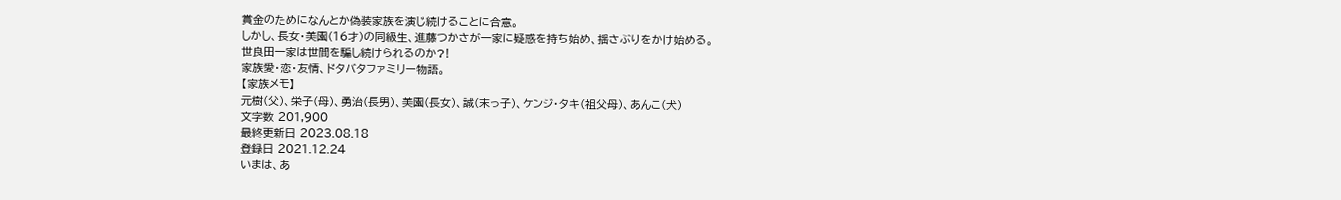賞金のためになんとか偽装家族を演じ続けることに合意。
しかし、長女・美園(16才)の同級生、進藤つかさが一家に疑惑を持ち始め、揺さぶりをかけ始める。
世良田一家は世間を騙し続けられるのか?!
家族愛・恋・友情、ドタバタファミリー物語。
【家族メモ】
元樹(父)、栄子(母)、勇治(長男)、美園(長女)、誠(末っ子)、ケンジ・タキ(祖父母)、あんこ(犬)
文字数 201,900
最終更新日 2023.08.18
登録日 2021.12.24
いまは、あ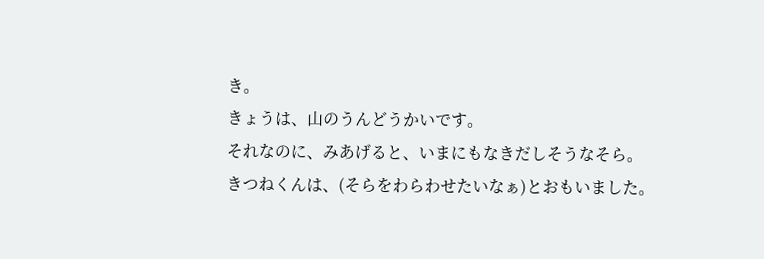き。
きょうは、山のうんどうかいです。
それなのに、みあげると、いまにもなきだしそうなそら。
きつねくんは、(そらをわらわせたいなぁ)とおもいました。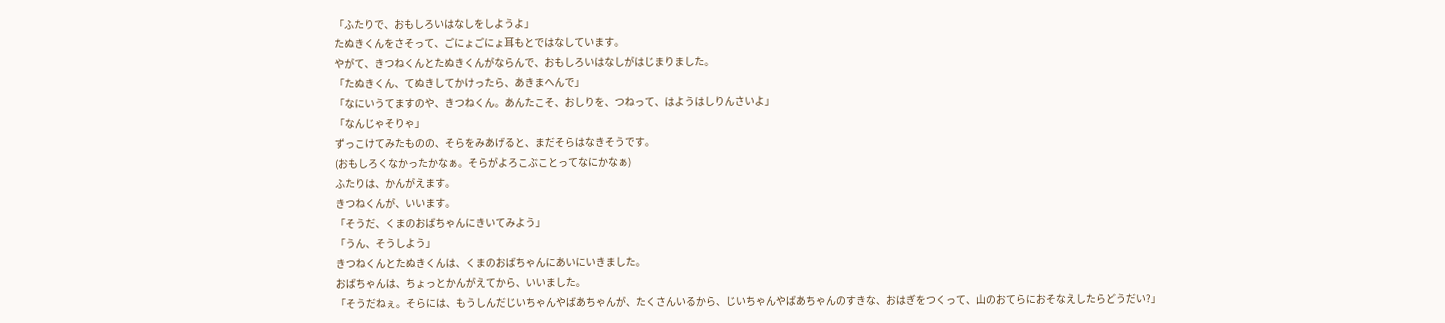「ふたりで、おもしろいはなしをしようよ」
たぬきくんをさそって、ごにょごにょ耳もとではなしています。
やがて、きつねくんとたぬきくんがならんで、おもしろいはなしがはじまりました。
「たぬきくん、てぬきしてかけったら、あきまへんで」
「なにいうてますのや、きつねくん。あんたこそ、おしりを、つねって、はようはしりんさいよ」
「なんじゃそりゃ」
ずっこけてみたものの、そらをみあげると、まだそらはなきそうです。
(おもしろくなかったかなぁ。そらがよろこぶことってなにかなぁ)
ふたりは、かんがえます。
きつねくんが、いいます。
「そうだ、くまのおばちゃんにきいてみよう」
「うん、そうしよう」
きつねくんとたぬきくんは、くまのおばちゃんにあいにいきました。
おばちゃんは、ちょっとかんがえてから、いいました。
「そうだねぇ。そらには、もうしんだじいちゃんやばあちゃんが、たくさんいるから、じいちゃんやばあちゃんのすきな、おはぎをつくって、山のおてらにおそなえしたらどうだい?」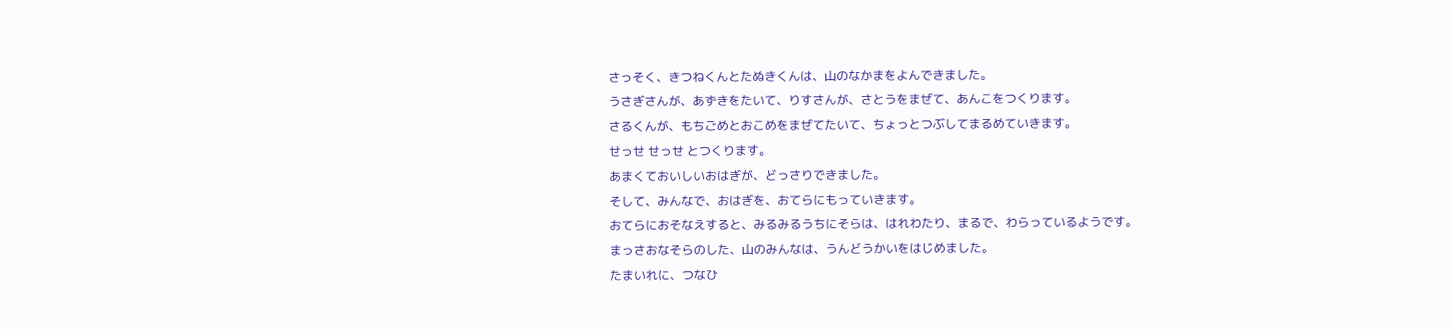さっそく、きつねくんとたぬきくんは、山のなかまをよんできました。
うさぎさんが、あずきをたいて、りすさんが、さとうをまぜて、あんこをつくります。
さるくんが、もちごめとおこめをまぜてたいて、ちょっとつぶしてまるめていきます。
せっせ せっせ とつくります。
あまくておいしいおはぎが、どっさりできました。
そして、みんなで、おはぎを、おてらにもっていきます。
おてらにおそなえすると、みるみるうちにそらは、はれわたり、まるで、わらっているようです。
まっさおなそらのした、山のみんなは、うんどうかいをはじめました。
たまいれに、つなひ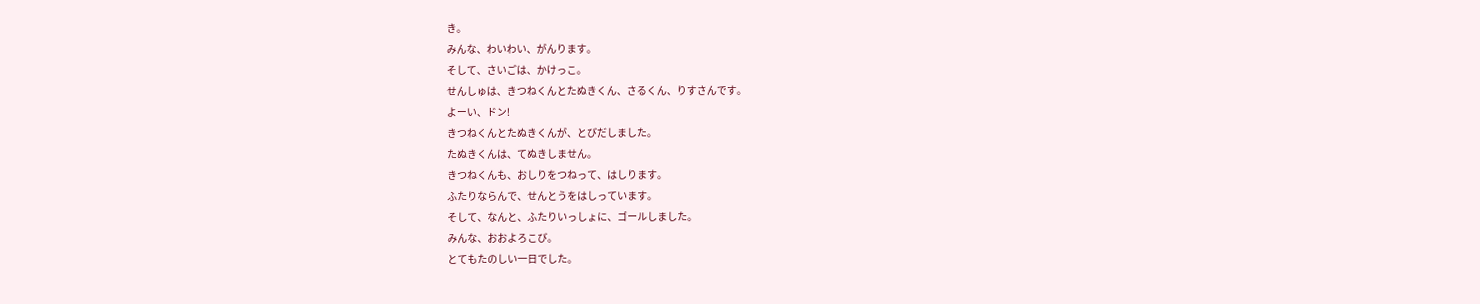き。
みんな、わいわい、がんります。
そして、さいごは、かけっこ。
せんしゅは、きつねくんとたぬきくん、さるくん、りすさんです。
よーい、ドン!
きつねくんとたぬきくんが、とびだしました。
たぬきくんは、てぬきしません。
きつねくんも、おしりをつねって、はしります。
ふたりならんで、せんとうをはしっています。
そして、なんと、ふたりいっしょに、ゴールしました。
みんな、おおよろこび。
とてもたのしい一日でした。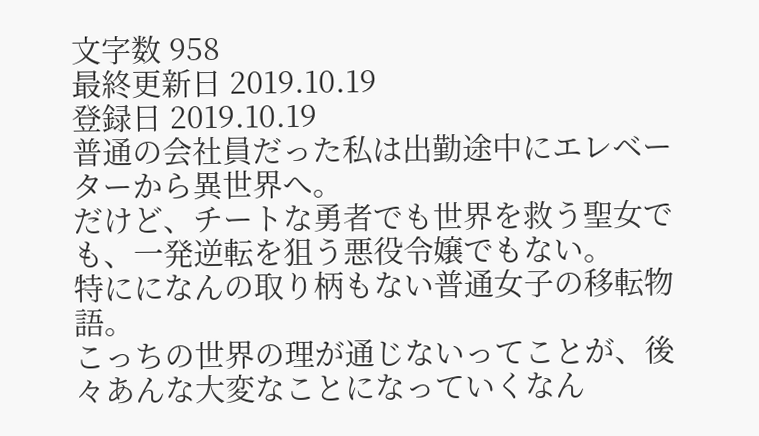文字数 958
最終更新日 2019.10.19
登録日 2019.10.19
普通の会社員だった私は出勤途中にエレベーターから異世界へ。
だけど、チートな勇者でも世界を救う聖女でも、一発逆転を狙う悪役令嬢でもない。
特にになんの取り柄もない普通女子の移転物語。
こっちの世界の理が通じないってことが、後々あんな大変なことになっていくなん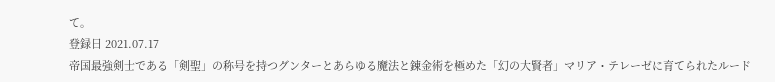て。
登録日 2021.07.17
帝国最強剣士である「剣聖」の称号を持つグンターとあらゆる魔法と錬金術を極めた「幻の大賢者」マリア・テレーゼに育てられたルード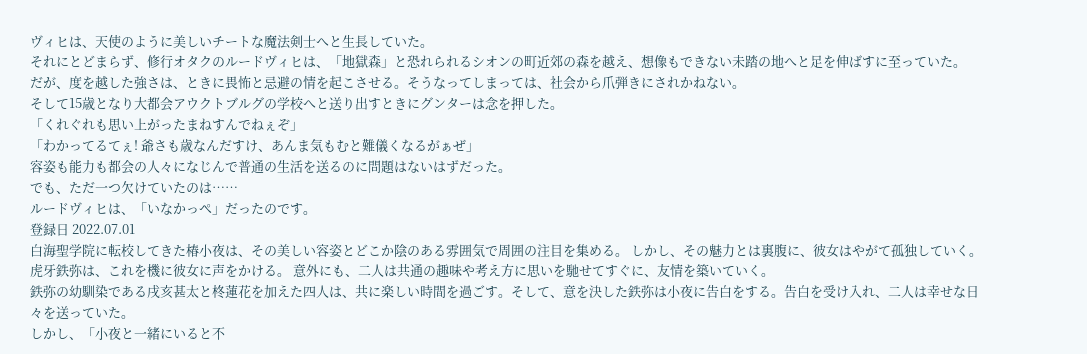ヴィヒは、天使のように美しいチートな魔法剣士へと生長していた。
それにとどまらず、修行オタクのルードヴィヒは、「地獄森」と恐れられるシオンの町近郊の森を越え、想像もできない未踏の地へと足を伸ばすに至っていた。
だが、度を越した強さは、ときに畏怖と忌避の情を起こさせる。そうなってしまっては、社会から爪弾きにされかねない。
そして15歳となり大都会アウクトブルグの学校へと送り出すときにグンターは念を押した。
「くれぐれも思い上がったまねすんでねぇぞ」
「わかってるてぇ! 爺さも歳なんだすけ、あんま気もむと難儀くなるがぁぜ」
容姿も能力も都会の人々になじんで普通の生活を送るのに問題はないはずだった。
でも、ただ一つ欠けていたのは……
ルードヴィヒは、「いなかっぺ」だったのです。
登録日 2022.07.01
白海聖学院に転校してきた椿小夜は、その美しい容姿とどこか陰のある雰囲気で周囲の注目を集める。 しかし、その魅力とは裏腹に、彼女はやがて孤独していく。
虎牙鉄弥は、これを機に彼女に声をかける。 意外にも、二人は共通の趣味や考え方に思いを馳せてすぐに、友情を築いていく。
鉄弥の幼馴染である戌亥甚太と柊蓮花を加えた四人は、共に楽しい時間を過ごす。そして、意を決した鉄弥は小夜に告白をする。告白を受け入れ、二人は幸せな日々を送っていた。
しかし、「小夜と一緒にいると不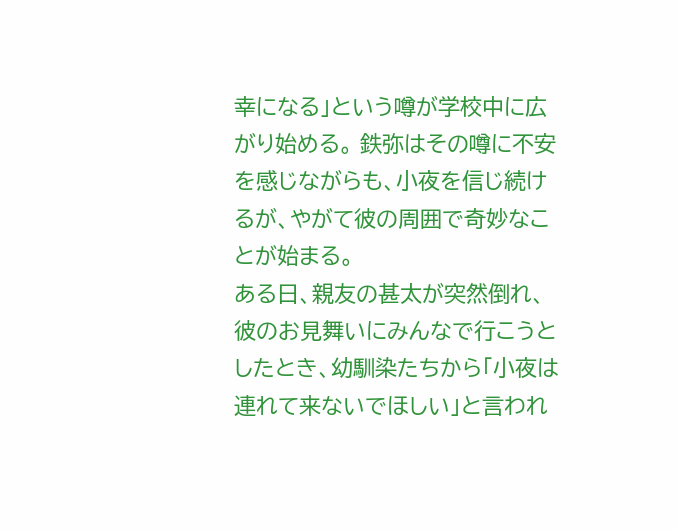幸になる」という噂が学校中に広がり始める。 鉄弥はその噂に不安を感じながらも、小夜を信じ続けるが、やがて彼の周囲で奇妙なことが始まる。
ある日、親友の甚太が突然倒れ、彼のお見舞いにみんなで行こうとしたとき、幼馴染たちから「小夜は連れて来ないでほしい」と言われ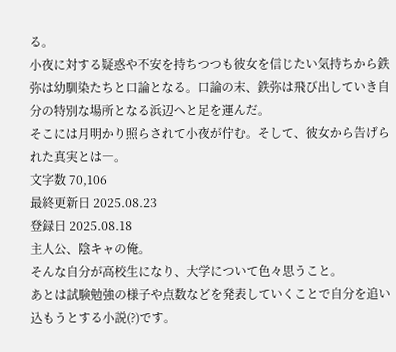る。
小夜に対する疑惑や不安を持ちつつも彼女を信じたい気持ちから鉄弥は幼馴染たちと口論となる。口論の末、鉄弥は飛び出していき自分の特別な場所となる浜辺へと足を運んだ。
そこには月明かり照らされて小夜が佇む。そして、彼女から告げられた真実とは―。
文字数 70,106
最終更新日 2025.08.23
登録日 2025.08.18
主人公、陰キャの俺。
そんな自分が高校生になり、大学について色々思うこと。
あとは試験勉強の様子や点数などを発表していくことで自分を追い込もうとする小説(?)です。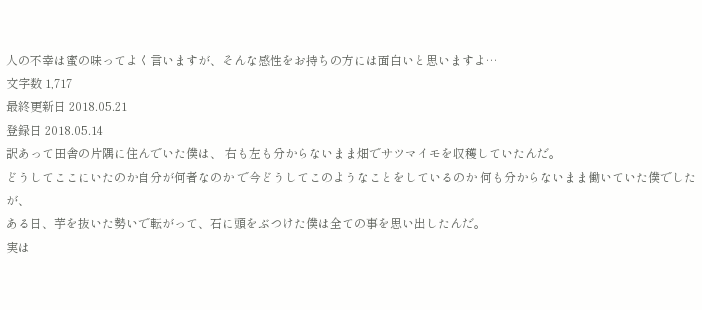人の不幸は蜜の味ってよく言いますが、そんな感性をお持ちの方には面白いと思いますよ…
文字数 1,717
最終更新日 2018.05.21
登録日 2018.05.14
訳あって田舎の片隅に住んでいた僕は、 右も左も分からないまま畑でサツマイモを収穫していたんだ。
どうしてここにいたのか自分が何者なのか で今どうしてこのようなことをしているのか 何も分からないまま働いていた僕でしたが、
ある日、芋を抜いた勢いで転がって、石に頭をぶつけた僕は全ての事を思い出したんだ。
実は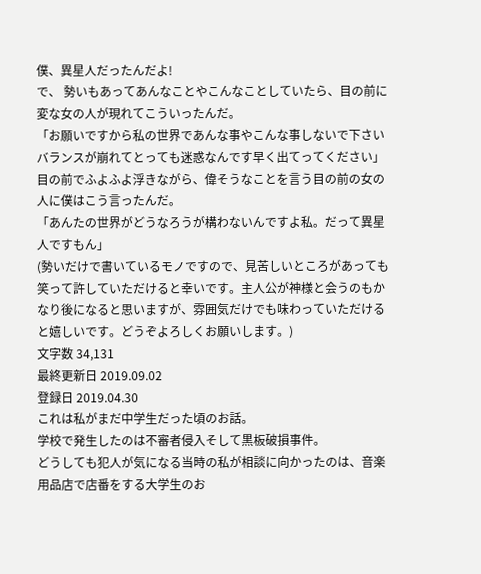僕、異星人だったんだよ!
で、 勢いもあってあんなことやこんなことしていたら、目の前に変な女の人が現れてこういったんだ。
「お願いですから私の世界であんな事やこんな事しないで下さいバランスが崩れてとっても迷惑なんです早く出てってください」
目の前でふよふよ浮きながら、偉そうなことを言う目の前の女の人に僕はこう言ったんだ。
「あんたの世界がどうなろうが構わないんですよ私。だって異星人ですもん」
(勢いだけで書いているモノですので、見苦しいところがあっても笑って許していただけると幸いです。主人公が神様と会うのもかなり後になると思いますが、雰囲気だけでも味わっていただけると嬉しいです。どうぞよろしくお願いします。)
文字数 34,131
最終更新日 2019.09.02
登録日 2019.04.30
これは私がまだ中学生だった頃のお話。
学校で発生したのは不審者侵入そして黒板破損事件。
どうしても犯人が気になる当時の私が相談に向かったのは、音楽用品店で店番をする大学生のお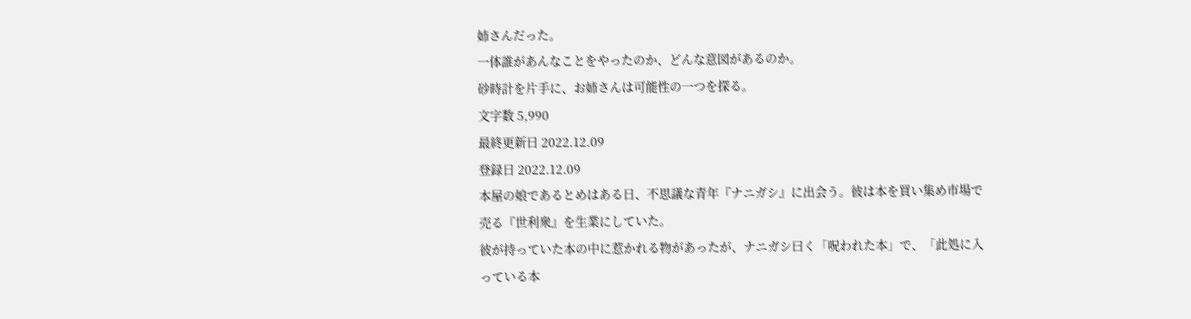姉さんだった。
一体誰があんなことをやったのか、どんな意図があるのか。
砂時計を片手に、お姉さんは可能性の一つを探る。
文字数 5,990
最終更新日 2022.12.09
登録日 2022.12.09
本屋の娘であるとめはある日、不思議な青年『ナニガシ』に出会う。彼は本を買い集め市場で売る『世利衆』を生業にしていた。
彼が持っていた本の中に惹かれる物があったが、ナニガシ曰く「呪われた本」で、「此処に入っている本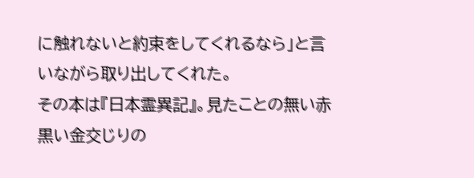に触れないと約束をしてくれるなら」と言いながら取り出してくれた。
その本は『日本霊異記』。見たことの無い赤黒い金交じりの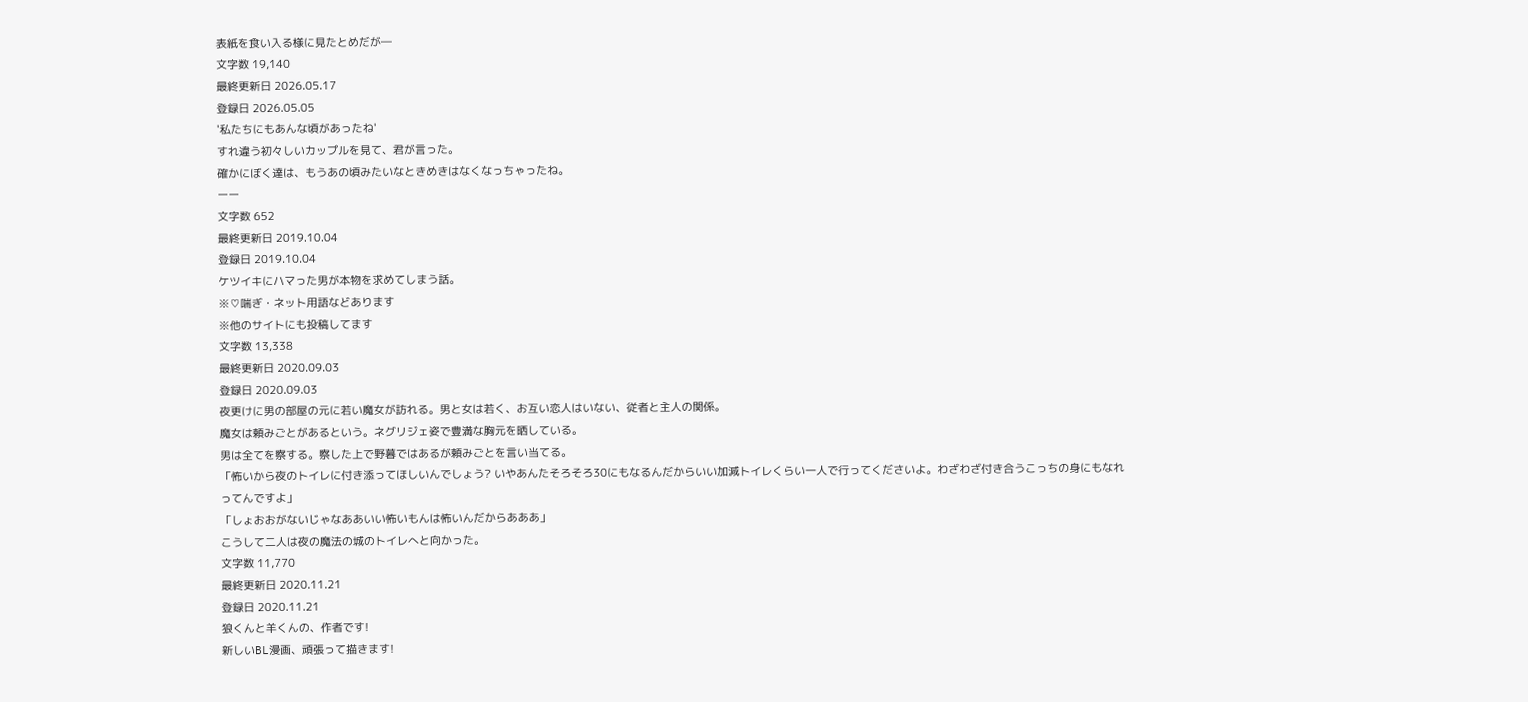表紙を食い入る様に見たとめだが―
文字数 19,140
最終更新日 2026.05.17
登録日 2026.05.05
'私たちにもあんな頃があったね'
すれ違う初々しいカップルを見て、君が言った。
確かにぼく達は、もうあの頃みたいなときめきはなくなっちゃったね。
ーー
文字数 652
最終更新日 2019.10.04
登録日 2019.10.04
ケツイキにハマった男が本物を求めてしまう話。
※♡喘ぎ・ネット用語などあります
※他のサイトにも投稿してます
文字数 13,338
最終更新日 2020.09.03
登録日 2020.09.03
夜更けに男の部屋の元に若い魔女が訪れる。男と女は若く、お互い恋人はいない、従者と主人の関係。
魔女は頼みごとがあるという。ネグリジェ姿で豊満な胸元を晒している。
男は全てを察する。察した上で野暮ではあるが頼みごとを言い当てる。
「怖いから夜のトイレに付き添ってほしいんでしょう? いやあんたそろそろ30にもなるんだからいい加減トイレくらい一人で行ってくださいよ。わざわざ付き合うこっちの身にもなれってんですよ」
「しょおおがないじゃなああいい怖いもんは怖いんだからあああ」
こうして二人は夜の魔法の城のトイレへと向かった。
文字数 11,770
最終更新日 2020.11.21
登録日 2020.11.21
狼くんと羊くんの、作者です!
新しいBL漫画、頑張って描きます!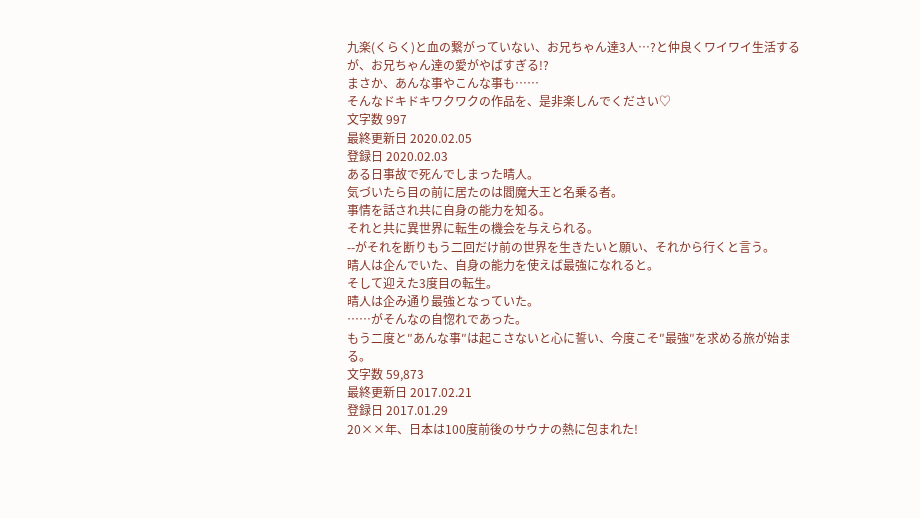九楽(くらく)と血の繋がっていない、お兄ちゃん達3人…?と仲良くワイワイ生活するが、お兄ちゃん達の愛がやばすぎる!?
まさか、あんな事やこんな事も……
そんなドキドキワクワクの作品を、是非楽しんでください♡
文字数 997
最終更新日 2020.02.05
登録日 2020.02.03
ある日事故で死んでしまった晴人。
気づいたら目の前に居たのは閻魔大王と名乗る者。
事情を話され共に自身の能力を知る。
それと共に異世界に転生の機会を与えられる。
--がそれを断りもう二回だけ前の世界を生きたいと願い、それから行くと言う。
晴人は企んでいた、自身の能力を使えば最強になれると。
そして迎えた3度目の転生。
晴人は企み通り最強となっていた。
……がそんなの自惚れであった。
もう二度と″あんな事″は起こさないと心に誓い、今度こそ″最強″を求める旅が始まる。
文字数 59,873
最終更新日 2017.02.21
登録日 2017.01.29
20××年、日本は100度前後のサウナの熱に包まれた!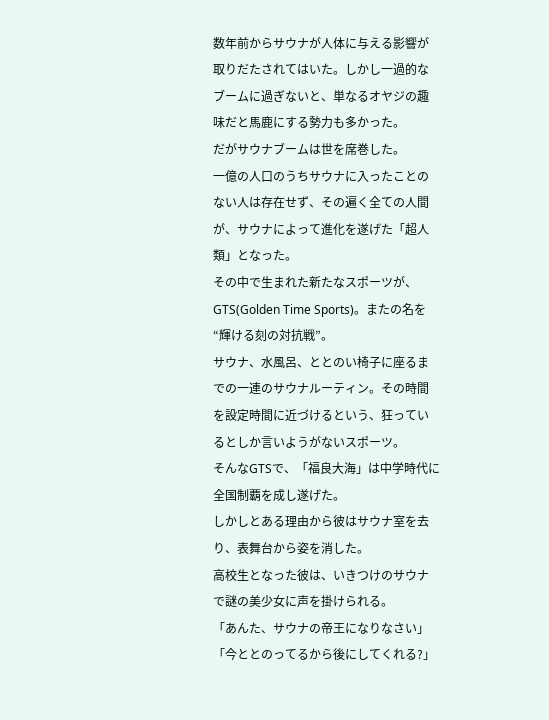数年前からサウナが人体に与える影響が取りだたされてはいた。しかし一過的なブームに過ぎないと、単なるオヤジの趣味だと馬鹿にする勢力も多かった。
だがサウナブームは世を席巻した。
一億の人口のうちサウナに入ったことのない人は存在せず、その遍く全ての人間が、サウナによって進化を遂げた「超人類」となった。
その中で生まれた新たなスポーツが、GTS(Golden Time Sports)。またの名を“輝ける刻の対抗戦”。
サウナ、水風呂、ととのい椅子に座るまでの一連のサウナルーティン。その時間を設定時間に近づけるという、狂っているとしか言いようがないスポーツ。
そんなGTSで、「福良大海」は中学時代に全国制覇を成し遂げた。
しかしとある理由から彼はサウナ室を去り、表舞台から姿を消した。
高校生となった彼は、いきつけのサウナで謎の美少女に声を掛けられる。
「あんた、サウナの帝王になりなさい」
「今ととのってるから後にしてくれる?」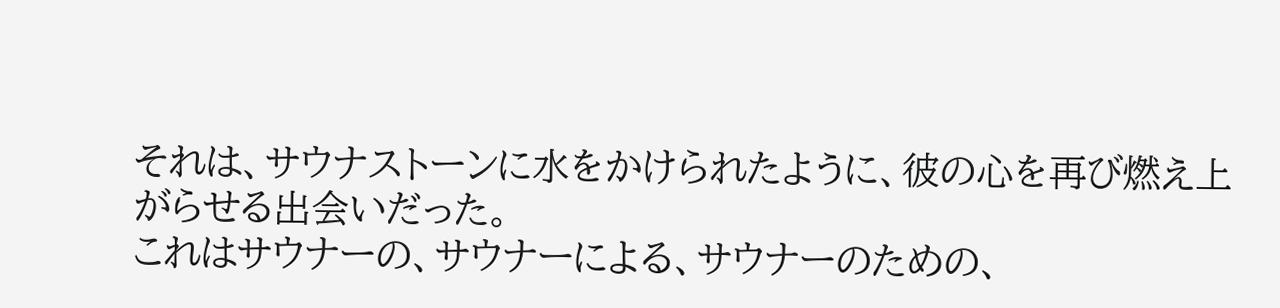それは、サウナストーンに水をかけられたように、彼の心を再び燃え上がらせる出会いだった。
これはサウナーの、サウナーによる、サウナーのための、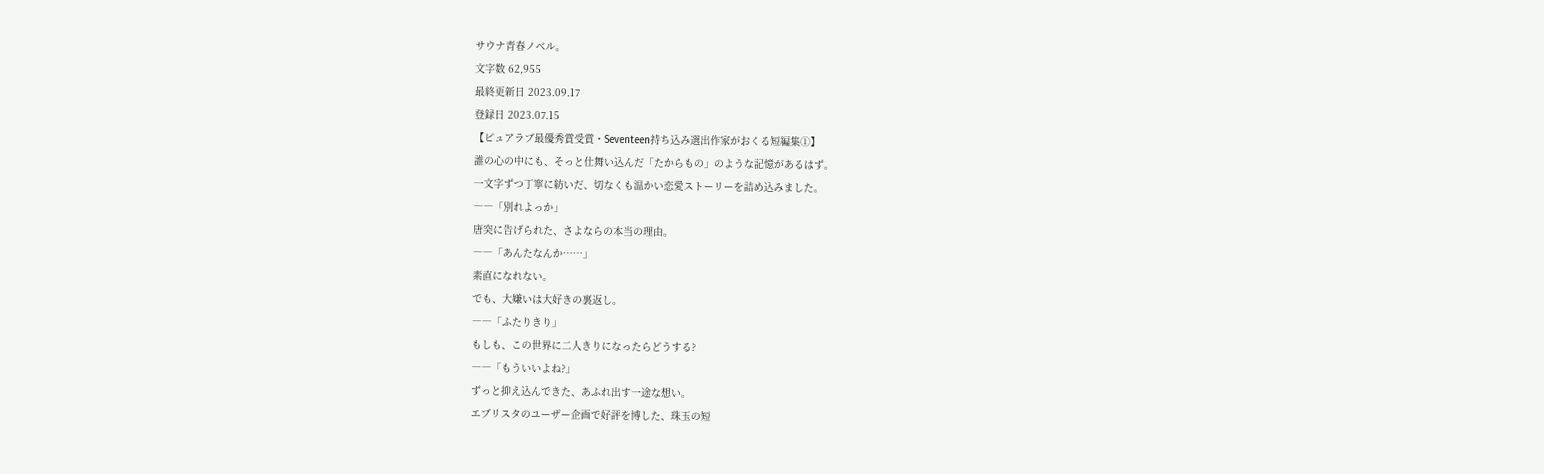サウナ青春ノベル。
文字数 62,955
最終更新日 2023.09.17
登録日 2023.07.15
【ピュアラブ最優秀賞受賞・Seventeen持ち込み選出作家がおくる短編集①】
誰の心の中にも、そっと仕舞い込んだ「たからもの」のような記憶があるはず。
一文字ずつ丁寧に紡いだ、切なくも温かい恋愛ストーリーを詰め込みました。
――「別れよっか」
唐突に告げられた、さよならの本当の理由。
――「あんたなんか……」
素直になれない。
でも、大嫌いは大好きの裏返し。
――「ふたりきり」
もしも、この世界に二人きりになったらどうする?
――「もういいよね?」
ずっと抑え込んできた、あふれ出す一途な想い。
エブリスタのユーザー企画で好評を博した、珠玉の短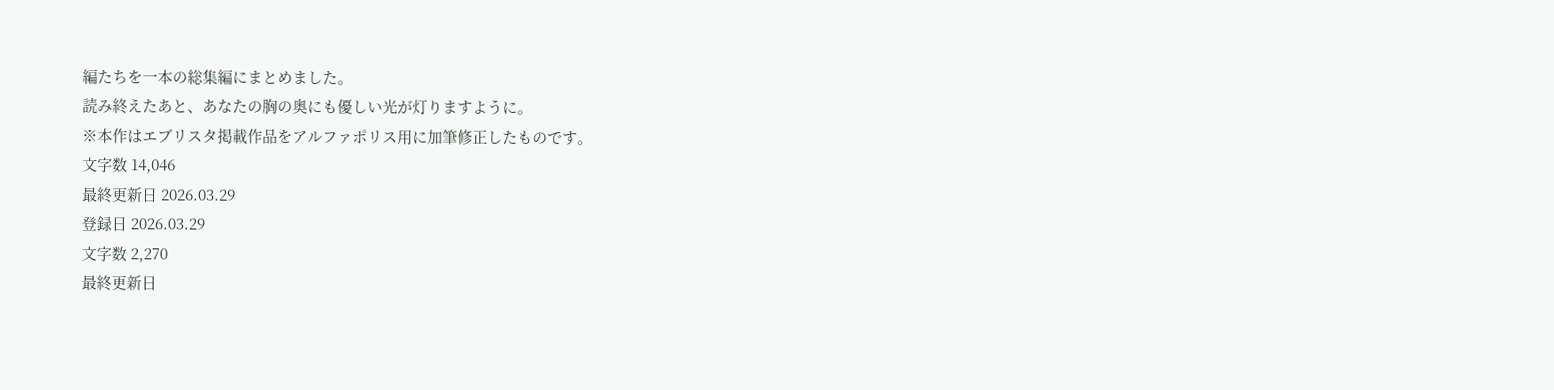編たちを一本の総集編にまとめました。
読み終えたあと、あなたの胸の奥にも優しい光が灯りますように。
※本作はエブリスタ掲載作品をアルファポリス用に加筆修正したものです。
文字数 14,046
最終更新日 2026.03.29
登録日 2026.03.29
文字数 2,270
最終更新日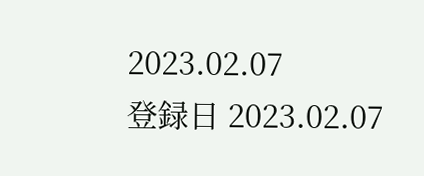2023.02.07
登録日 2023.02.07